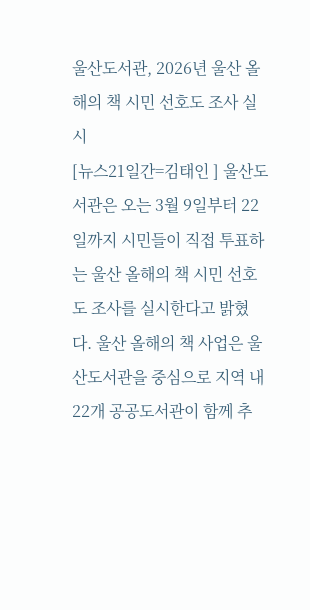울산도서관, 2026년 울산 올해의 책 시민 선호도 조사 실시
[뉴스21일간=김태인 ] 울산도서관은 오는 3월 9일부터 22일까지 시민들이 직접 투표하는 울산 올해의 책 시민 선호도 조사를 실시한다고 밝혔다. 울산 올해의 책 사업은 울산도서관을 중심으로 지역 내 22개 공공도서관이 함께 추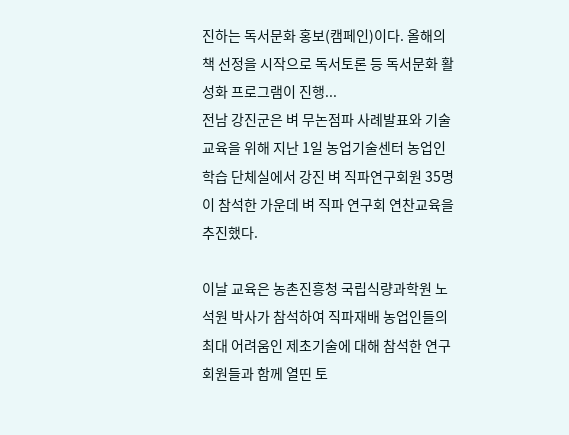진하는 독서문화 홍보(캠페인)이다. 올해의 책 선정을 시작으로 독서토론 등 독서문화 활성화 프로그램이 진행...
전남 강진군은 벼 무논점파 사례발표와 기술교육을 위해 지난 1일 농업기술센터 농업인학습 단체실에서 강진 벼 직파연구회원 35명이 참석한 가운데 벼 직파 연구회 연찬교육을 추진했다.

이날 교육은 농촌진흥청 국립식량과학원 노석원 박사가 참석하여 직파재배 농업인들의 최대 어려움인 제초기술에 대해 참석한 연구회원들과 함께 열띤 토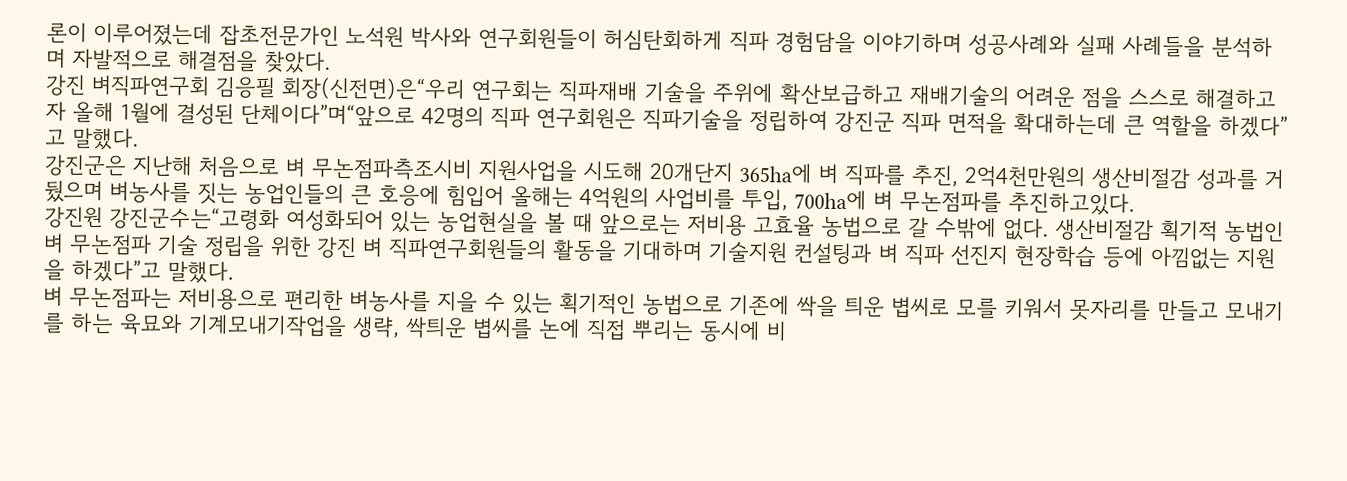론이 이루어졌는데 잡초전문가인 노석원 박사와 연구회원들이 허심탄회하게 직파 경험담을 이야기하며 성공사례와 실패 사례들을 분석하며 자발적으로 해결점을 찾았다.
강진 벼직파연구회 김응필 회장(신전면)은“우리 연구회는 직파재배 기술을 주위에 확산보급하고 재배기술의 어려운 점을 스스로 해결하고자 올해 1월에 결성된 단체이다”며“앞으로 42명의 직파 연구회원은 직파기술을 정립하여 강진군 직파 면적을 확대하는데 큰 역할을 하겠다”고 말했다.
강진군은 지난해 처음으로 벼 무논점파측조시비 지원사업을 시도해 20개단지 365ha에 벼 직파를 추진, 2억4천만원의 생산비절감 성과를 거뒀으며 벼농사를 짓는 농업인들의 큰 호응에 힘입어 올해는 4억원의 사업비를 투입, 700ha에 벼 무논점파를 추진하고있다.
강진원 강진군수는“고령화 여성화되어 있는 농업현실을 볼 때 앞으로는 저비용 고효율 농법으로 갈 수밖에 없다. 생산비절감 획기적 농법인 벼 무논점파 기술 정립을 위한 강진 벼 직파연구회원들의 활동을 기대하며 기술지원 컨설팅과 벼 직파 선진지 현장학습 등에 아낌없는 지원을 하겠다”고 말했다.
벼 무논점파는 저비용으로 편리한 벼농사를 지을 수 있는 획기적인 농법으로 기존에 싹을 틔운 볍씨로 모를 키워서 못자리를 만들고 모내기를 하는 육묘와 기계모내기작업을 생략, 싹틔운 볍씨를 논에 직접 뿌리는 동시에 비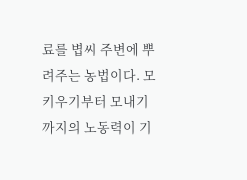료를 볍씨 주변에 뿌려주는 농법이다. 모키우기부터 모내기까지의 노동력이 기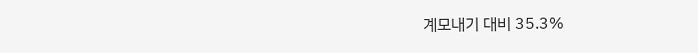계모내기 대비 35.3%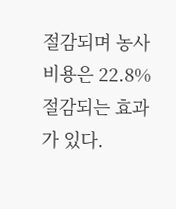절감되며 농사비용은 22.8% 절감되는 효과가 있다.